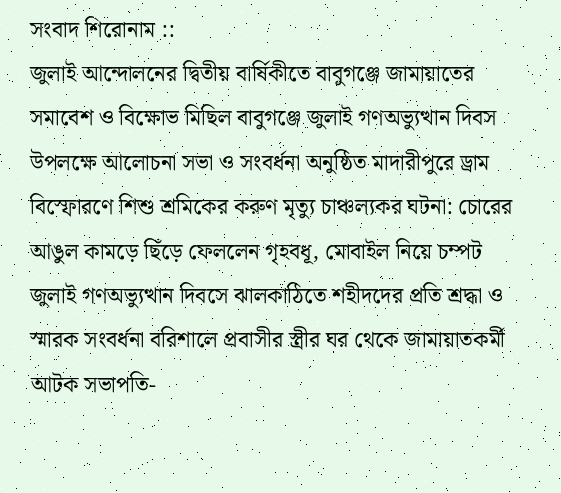সংবাদ শিরোনাম ::
জুলাই আন্দোলনের দ্বিতীয় বার্ষিকীতে বাবুগঞ্জে জামায়াতের সমাবেশ ও বিক্ষোভ মিছিল বাবুগঞ্জে জুলাই গণঅভ্যুত্থান দিবস উপলক্ষে আলোচনা সভা ও সংবর্ধনা অনুষ্ঠিত মাদারীপুরে ড্রাম বিস্ফোরণে শিশু শ্রমিকের করুণ মৃত্যু চাঞ্চল্যকর ঘটনা: চোরের আঙুল কামড়ে ছিঁড়ে ফেললেন গৃহবধূ, মোবাইল নিয়ে চম্পট জুলাই গণঅভ্যুত্থান দিবসে ঝালকাঠিতে শহীদদের প্রতি শ্রদ্ধা ও স্মারক সংবর্ধনা বরিশালে প্রবাসীর স্ত্রীর ঘর থেকে জামায়াতকর্মী আটক সভাপতি-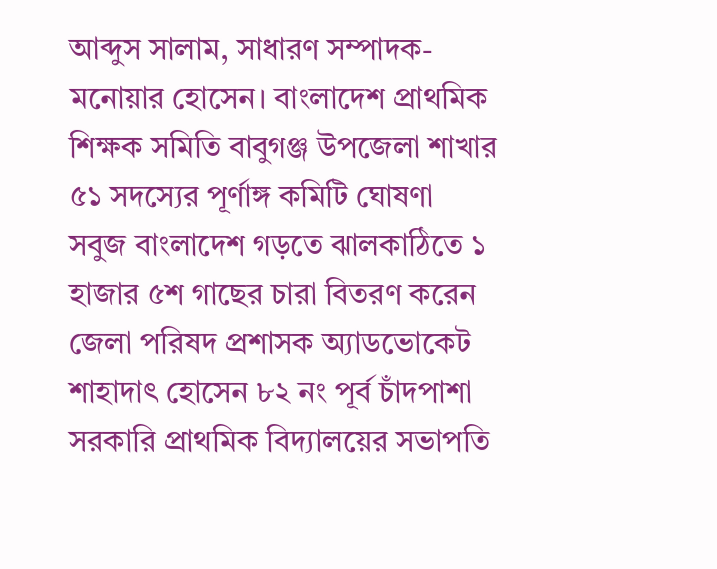আব্দুস সালাম, সাধারণ সম্পাদক- মনোয়ার হোসেন। বাংলাদেশ প্রাথমিক শিক্ষক সমিতি বাবুগঞ্জ উপজেলা শাখার ৫১ সদস্যের পূর্ণাঙ্গ কমিটি ঘোষণা সবুজ বাংলাদেশ গড়তে ঝালকাঠিতে ১ হাজার ৫শ গাছের চারা বিতরণ করেন জেলা পরিষদ প্রশাসক অ্যাডভোকেট শাহাদাৎ হোসেন ৮২ নং পূর্ব চাঁদপাশা সরকারি প্রাথমিক বিদ্যালয়ের সভাপতি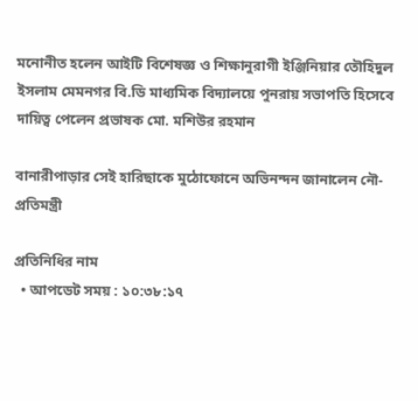মনোনীত হলেন আইটি বিশেষজ্ঞ ও শিক্ষানুরাগী ইঞ্জিনিয়ার তৌহিদুল ইসলাম মেমনগর বি.ডি মাধ্যমিক বিদ্যালয়ে পুনরায় সভাপতি হিসেবে দায়িত্ব পেলেন প্রভাষক মো. মশিউর রহমান

বানারীপাড়ার সেই হারিছাকে মুঠোফোনে অভিনন্দন জানালেন নৌ-প্রতিমন্ত্রী

প্রতিনিধির নাম
  • আপডেট সময় : ১০:৩৮:১৭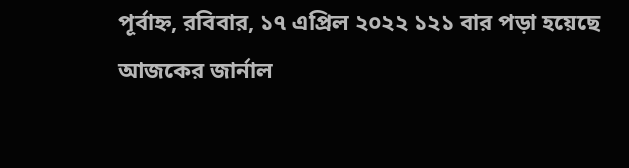পূর্বাহ্ন, রবিবার, ১৭ এপ্রিল ২০২২ ১২১ বার পড়া হয়েছে
আজকের জার্নাল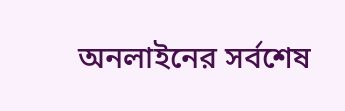অনলাইনের সর্বশেষ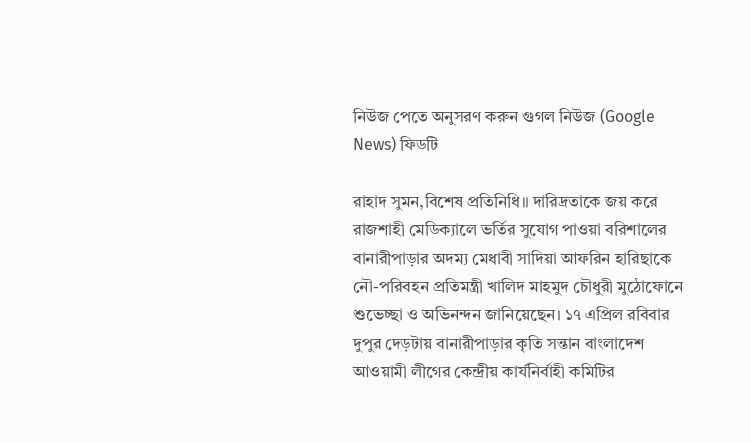নিউজ পেতে অনুসরণ করুন গুগল নিউজ (Google News) ফিডটি

রাহাদ সুমন,বিশেষ প্রতিনিধি॥ দারিদ্রতাকে জয় করে রাজশাহী মেডিক্যালে ভর্তির সুযোগ পাওয়া বরিশালের বানারীপাড়ার অদম্য মেধাবী সাদিয়া আফরিন হারিছাকে নৌ-পরিবহন প্রতিমন্ত্রী খালিদ মাহমুদ চৌধুরী মুঠোফোনে শুভেচ্ছা ও অভিনন্দন জানিয়েছেন। ১৭ এপ্রিল রবিবার দুপুর দেড়টায় বানারীপাড়ার কৃতি সন্তান বাংলাদেশ আওয়ামী লীগের কেন্দ্রীয় কার্যনির্বাহী কমিটির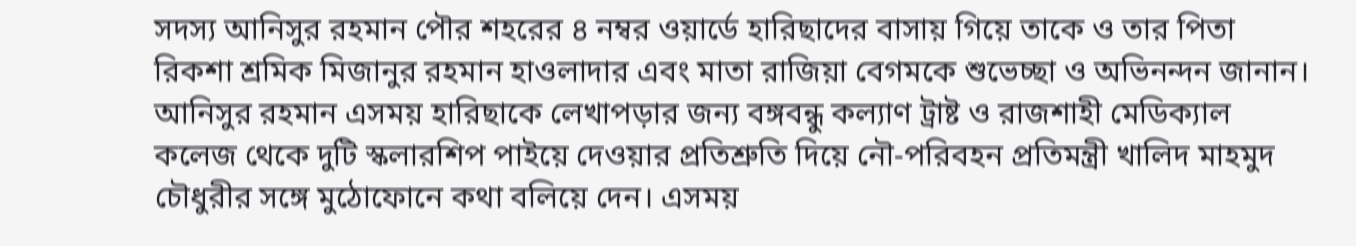সদস্য আনিসুর রহমান পৌর শহরের ৪ নম্বর ওয়ার্ডে হারিছাদের বাসায় গিয়ে তাকে ও তার পিতা রিকশা শ্রমিক মিজানুর রহমান হাওলাদার এবং মাতা রাজিয়া বেগমকে শুভেচ্ছা ও অভিনন্দন জানান। আনিসুর রহমান এসময় হারিছাকে লেখাপড়ার জন্য বঙ্গবন্ধু কল্যাণ ট্রাষ্ট ও রাজশাহী মেডিক্যাল কলেজ থেকে দুটি স্কলারশিপ পাইয়ে দেওয়ার প্রতিশ্রুতি দিয়ে নৌ-পরিবহন প্রতিমন্ত্রী খালিদ মাহমুদ চৌধুরীর সঙ্গে মুঠোফোনে কথা বলিয়ে দেন। এসময়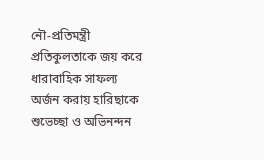নৌ-প্রতিমন্ত্রী প্রতিকুলতাকে জয় করে ধারাবাহিক সাফল্য অর্জন করায় হারিছাকে শুভেচ্ছা ও অভিনন্দন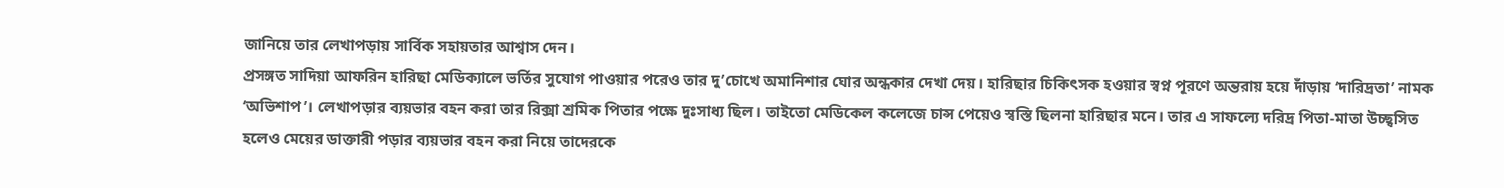জানিয়ে তার লেখাপড়ায় সার্বিক সহায়তার আশ্বাস দেন।
প্রসঙ্গত সাদিয়া আফরিন হারিছা মেডিক্যালে ভর্তির সুযোগ পাওয়ার পরেও তার দু’চোখে অমানিশার ঘোর অন্ধকার দেখা দেয়। হারিছার চিকিৎসক হওয়ার স্বপ্ন পূরণে অন্তরায় হয়ে দাঁড়ায় ‘দারিদ্রতা’ নামক ‘অভিশাপ’। লেখাপড়ার ব্যয়ভার বহন করা তার রিক্সা শ্রমিক পিতার পক্ষে দুঃসাধ্য ছিল। তাইতো মেডিকেল কলেজে চান্স পেয়েও স্বস্তি ছিলনা হারিছার মনে। তার এ সাফল্যে দরিদ্র পিতা-মাতা উচ্ছ্বসিত হলেও মেয়ের ডাক্তারী পড়ার ব্যয়ভার বহন করা নিয়ে তাদেরকে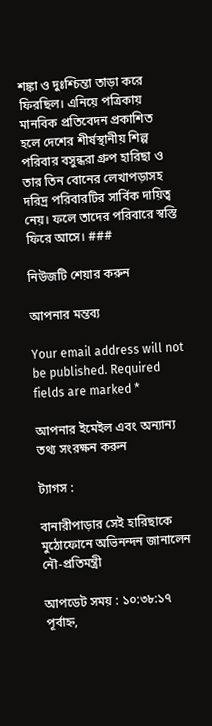শঙ্কা ও দুঃশ্চিন্তা তাড়া করে ফিরছিল। এনিয়ে পত্রিকায় মানবিক প্রতিবেদন প্রকাশিত হলে দেশের শীর্ষস্থানীয় শিল্প পরিবার বসুন্ধরা গ্রুপ হারিছা ও তার তিন বোনের লেখাপড়াসহ দরিদ্র পরিবারটির সার্বিক দায়িত্ব নেয়। ফলে তাদের পরিবারে স্বস্তি ফিরে আসে। ###

নিউজটি শেয়ার করুন

আপনার মন্তব্য

Your email address will not be published. Required fields are marked *

আপনার ইমেইল এবং অন্যান্য তথ্য সংরক্ষন করুন

ট্যাগস :

বানারীপাড়ার সেই হারিছাকে মুঠোফোনে অভিনন্দন জানালেন নৌ-প্রতিমন্ত্রী

আপডেট সময় : ১০:৩৮:১৭ পূর্বাহ্ন,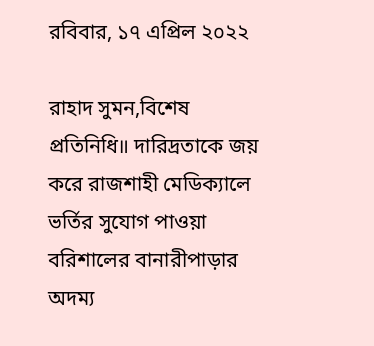রবিবার, ১৭ এপ্রিল ২০২২

রাহাদ সুমন,বিশেষ প্রতিনিধি॥ দারিদ্রতাকে জয় করে রাজশাহী মেডিক্যালে ভর্তির সুযোগ পাওয়া বরিশালের বানারীপাড়ার অদম্য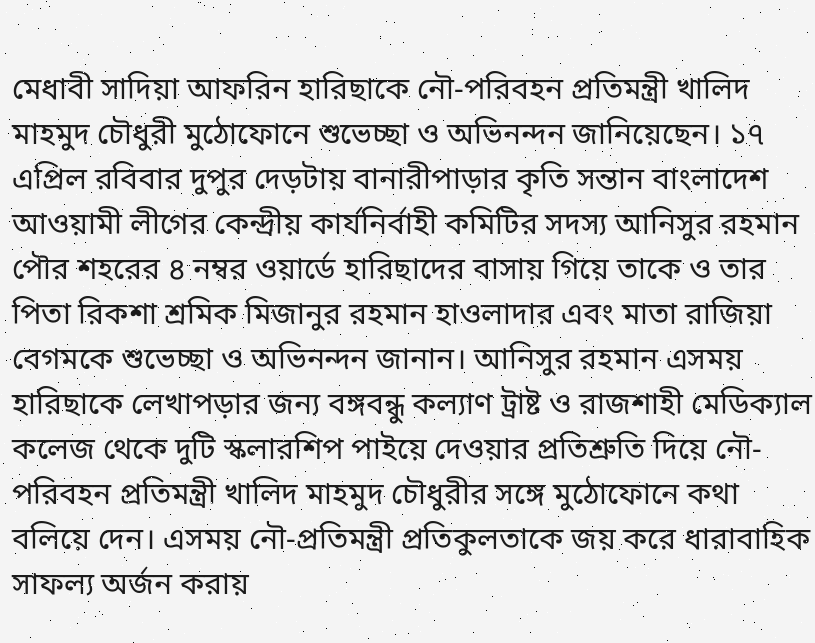মেধাবী সাদিয়া আফরিন হারিছাকে নৌ-পরিবহন প্রতিমন্ত্রী খালিদ মাহমুদ চৌধুরী মুঠোফোনে শুভেচ্ছা ও অভিনন্দন জানিয়েছেন। ১৭ এপ্রিল রবিবার দুপুর দেড়টায় বানারীপাড়ার কৃতি সন্তান বাংলাদেশ আওয়ামী লীগের কেন্দ্রীয় কার্যনির্বাহী কমিটির সদস্য আনিসুর রহমান পৌর শহরের ৪ নম্বর ওয়ার্ডে হারিছাদের বাসায় গিয়ে তাকে ও তার পিতা রিকশা শ্রমিক মিজানুর রহমান হাওলাদার এবং মাতা রাজিয়া বেগমকে শুভেচ্ছা ও অভিনন্দন জানান। আনিসুর রহমান এসময় হারিছাকে লেখাপড়ার জন্য বঙ্গবন্ধু কল্যাণ ট্রাষ্ট ও রাজশাহী মেডিক্যাল কলেজ থেকে দুটি স্কলারশিপ পাইয়ে দেওয়ার প্রতিশ্রুতি দিয়ে নৌ-পরিবহন প্রতিমন্ত্রী খালিদ মাহমুদ চৌধুরীর সঙ্গে মুঠোফোনে কথা বলিয়ে দেন। এসময় নৌ-প্রতিমন্ত্রী প্রতিকুলতাকে জয় করে ধারাবাহিক সাফল্য অর্জন করায়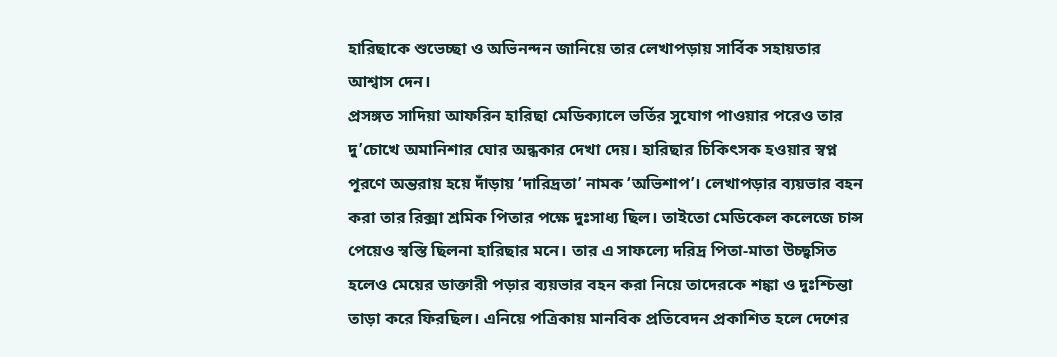হারিছাকে শুভেচ্ছা ও অভিনন্দন জানিয়ে তার লেখাপড়ায় সার্বিক সহায়তার আশ্বাস দেন।
প্রসঙ্গত সাদিয়া আফরিন হারিছা মেডিক্যালে ভর্তির সুযোগ পাওয়ার পরেও তার দু’চোখে অমানিশার ঘোর অন্ধকার দেখা দেয়। হারিছার চিকিৎসক হওয়ার স্বপ্ন পূরণে অন্তরায় হয়ে দাঁড়ায় ‘দারিদ্রতা’ নামক ‘অভিশাপ’। লেখাপড়ার ব্যয়ভার বহন করা তার রিক্সা শ্রমিক পিতার পক্ষে দুঃসাধ্য ছিল। তাইতো মেডিকেল কলেজে চান্স পেয়েও স্বস্তি ছিলনা হারিছার মনে। তার এ সাফল্যে দরিদ্র পিতা-মাতা উচ্ছ্বসিত হলেও মেয়ের ডাক্তারী পড়ার ব্যয়ভার বহন করা নিয়ে তাদেরকে শঙ্কা ও দুঃশ্চিন্তা তাড়া করে ফিরছিল। এনিয়ে পত্রিকায় মানবিক প্রতিবেদন প্রকাশিত হলে দেশের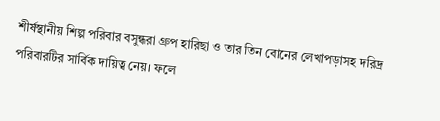শীর্ষস্থানীয় শিল্প পরিবার বসুন্ধরা গ্রুপ হারিছা ও তার তিন বোনের লেখাপড়াসহ দরিদ্র পরিবারটির সার্বিক দায়িত্ব নেয়। ফলে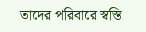তাদের পরিবারে স্বস্তি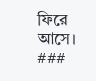ফিরে আসে। ###